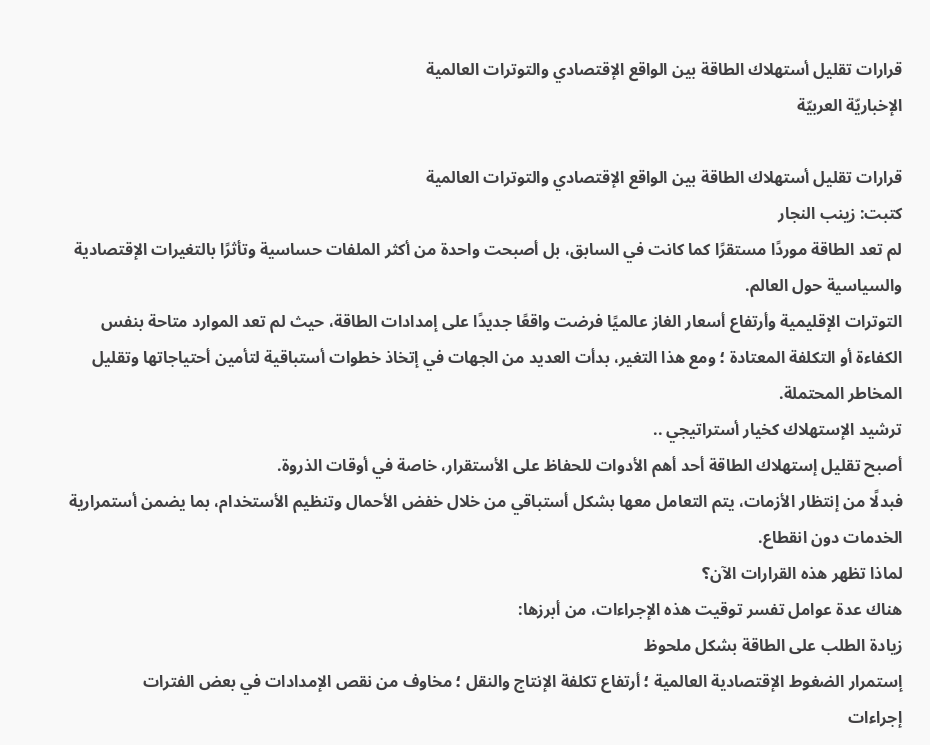قرارات تقليل أستهلاك الطاقة بين الواقع الإقتصادي والتوترات العالمية
الإخباريّة العربيّة

قرارات تقليل أستهلاك الطاقة بين الواقع الإقتصادي والتوترات العالمية
كتبت: زينب النجار
لم تعد الطاقة موردًا مستقرًا كما كانت في السابق، بل أصبحت واحدة من أكثر الملفات حساسية وتأثرًا بالتغيرات الإقتصادية والسياسية حول العالم.
التوترات الإقليمية وأرتفاع أسعار الغاز عالميًا فرضت واقعًا جديدًا على إمدادات الطاقة، حيث لم تعد الموارد متاحة بنفس الكفاءة أو التكلفة المعتادة ؛ ومع هذا التغير، بدأت العديد من الجهات في إتخاذ خطوات أستباقية لتأمين أحتياجاتها وتقليل المخاطر المحتملة.
ترشيد الإستهلاك كخيار أستراتيجي ..
أصبح تقليل إستهلاك الطاقة أحد أهم الأدوات للحفاظ على الأستقرار، خاصة في أوقات الذروة.
فبدلًا من إنتظار الأزمات، يتم التعامل معها بشكل أستباقي من خلال خفض الأحمال وتنظيم الأستخدام، بما يضمن أستمرارية الخدمات دون انقطاع.
لماذا تظهر هذه القرارات الآن؟
هناك عدة عوامل تفسر توقيت هذه الإجراءات، من أبرزها:
زيادة الطلب على الطاقة بشكل ملحوظ
إستمرار الضغوط الإقتصادية العالمية ؛ أرتفاع تكلفة الإنتاج والنقل ؛ مخاوف من نقص الإمدادات في بعض الفترات
إجراءات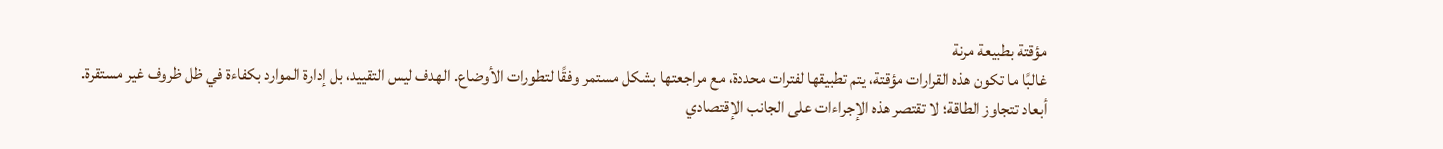مؤقتة بطبيعة مرنة
غالبًا ما تكون هذه القرارات مؤقتة، يتم تطبيقها لفترات محددة، مع مراجعتها بشكل مستمر وفقًا لتطورات الأوضاع. الهدف ليس التقييد، بل إدارة الموارد بكفاءة في ظل ظروف غير مستقرة.
أبعاد تتجاوز الطاقة؛ لا تقتصر هذه الإجراءات على الجانب الإقتصادي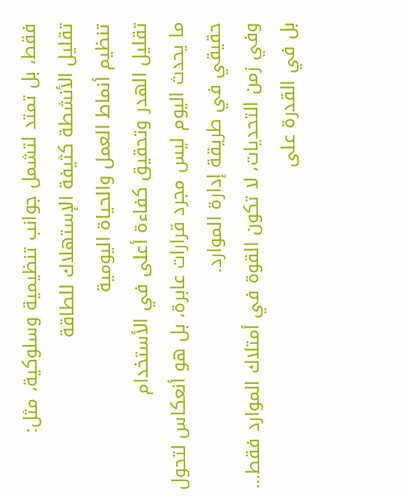فقط، بل تمتد لتشمل جوانب تنظيمية وسلوكية، مثل:
تقليل الأنشطة كثيفة الإستهلاك للطاقة
تنظيم أنماط العمل والحياة اليومية
تقليل الهدر وتحقيق كفاءة أعلى في الأستخدام
ما يحدث اليوم ليس مجرد قرارات عابرة، بل هو أنعكاس لتحول حقيقي في طريقة إدارة الموارد.
وفي زمن التحديات، لا تكون القوة في أمتلاك الموارد فقط… بل في القدرة على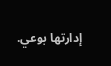إدارتها بوعي.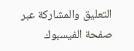التعليق والمشاركة عبر صفحة الفيسبوك